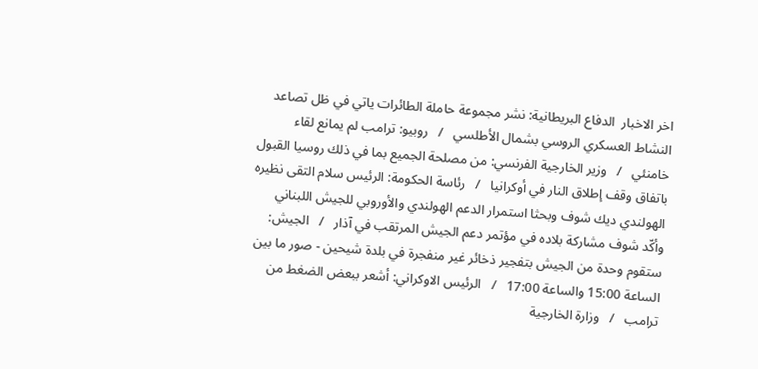اخر الاخبار  الدفاع البريطانية: نشر مجموعة حاملة الطائرات ياتي في ظل تصاعد النشاط العسكري الروسي بشمال الأطلسي   /   روبيو: ترامب لم يمانع لقاء خامنئي   /   وزير الخارجية الفرنسي: من مصلحة الجميع بما في ذلك روسيا القبول باتفاق وقف إطلاق النار في أوكرانيا   /   رئاسة الحكومة: الرئيس سلام التقى نظيره الهولندي ديك شوف وبحثا استمرار الدعم الهولندي والأوروبي للجيش اللبناني وأكّد شوف مشاركة بلاده في مؤتمر دعم الجيش المرتقب في آذار   /   الجيش: ستقوم وحدة من الجيش بتفجير ذخائر غير منفجرة في بلدة شيحين - صور ما بين الساعة 15:00 والساعة 17:00   /   الرئيس الاوكراني: أشعر ببعض الضغط من ترامب   /   وزارة الخارجية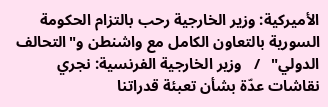الأميركية: وزير الخارجية رحب بالتزام الحكومة السورية بالتعاون الكامل مع واشنطن و"التحالف الدولي"   /   وزير الخارجية الفرنسية: نجري نقاشات عدّة بشأن تعبئة قدراتنا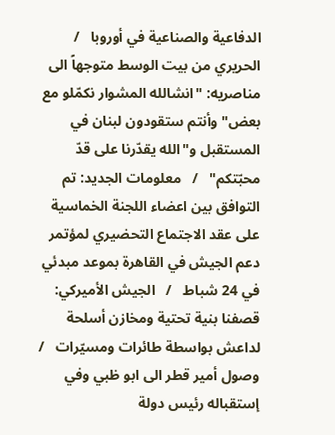الدفاعية والصناعية في أوروبا   /   الحريري من بيت الوسط متوجهاً الى مناصريه: "انشالله المشوار نكمّلو مع بعض" وأنتم ستقودون لبنان في المستقبل و"الله يقدّرنا على قدّ محبّتكم"   /   معلومات الجديد: تم التوافق بين اعضاء اللجنة الخماسية على عقد الاجتماع التحضيري لمؤتمر دعم الجيش في القاهرة بموعد مبدئي في 24 شباط   /   الجيش الأميركي: قصفنا بنية تحتية ومخازن أسلحة لداعش بواسطة طائرات ومسيّرات   /   وصول أمير قطر الى ابو ظبي وفي إستقباله رئيس دولة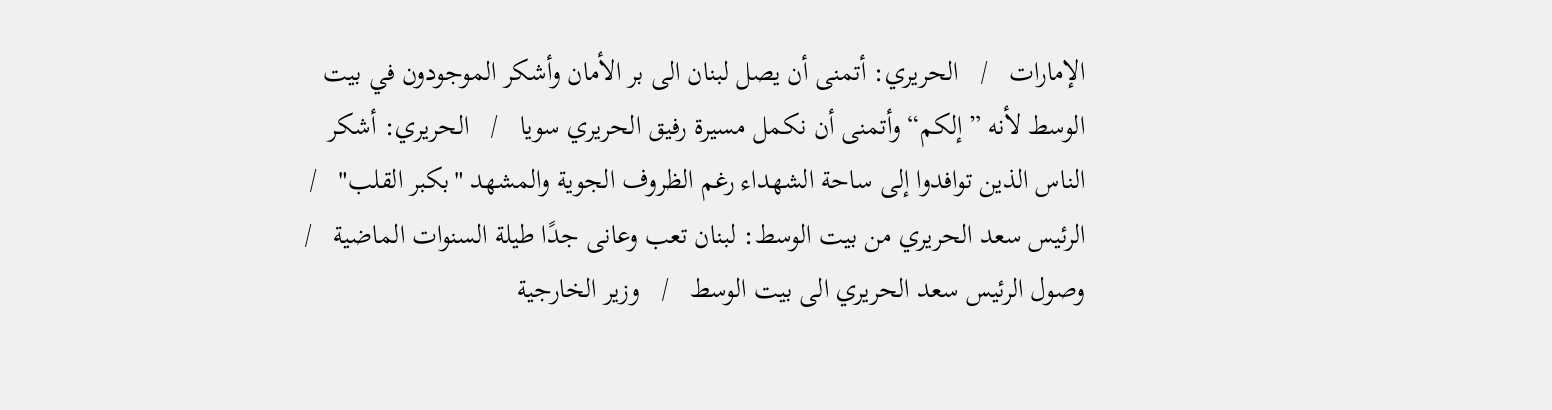الإمارات   /   الحريري: أتمنى أن يصل لبنان الى بر الأمان وأشكر الموجودون في بيت الوسط لأنه ”إلكم“ وأتمنى أن نكمل مسيرة رفيق الحريري سويا   /   الحريري: أشكر الناس الذين توافدوا إلى ساحة الشهداء رغم الظروف الجوية والمشهد "بكبر القلب"   /   الرئيس سعد الحريري من بيت الوسط: لبنان تعب وعانى جدًا طيلة السنوات الماضية   /   وصول الرئيس سعد الحريري الى بيت الوسط   /   وزير الخارجية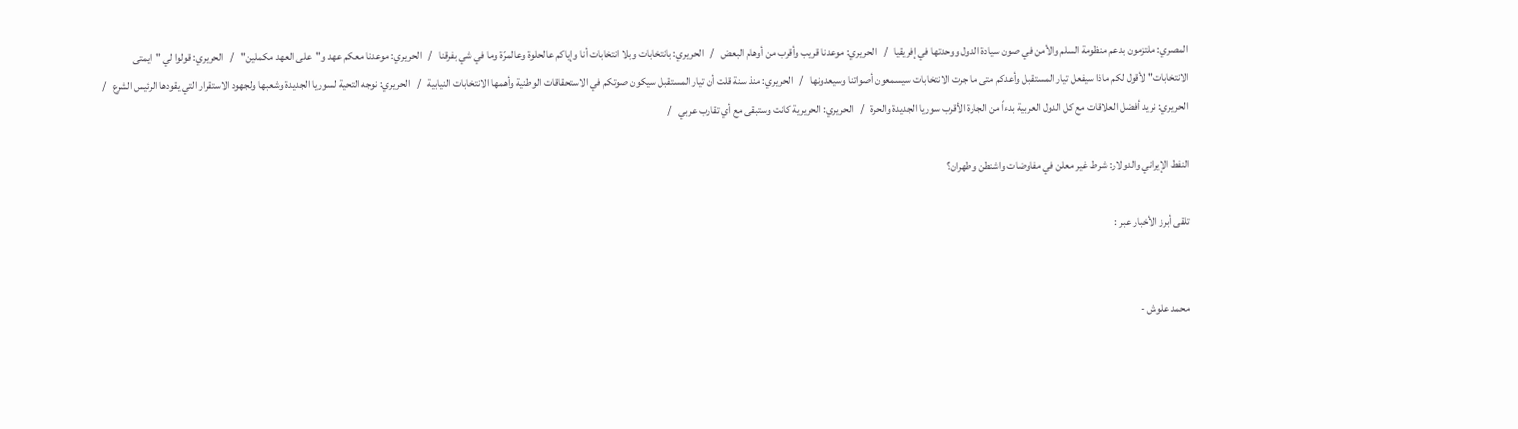المصري: ملتزمون بدعم منظومة السلم والأمن في صون سيادة الدول ووحدتها في إفريقيا   /   الحريري: موعدنا قريب وأقرب من أوهام البعض   /   الحريري: بانتخابات وبلا انتخابات أنا وإياكم عالحلوة وعالمرّة وما في شي بفرقنا   /   الحريري: موعدنا معكم عهد و"على العهد مكملين"   /   الحريري: قولوا لي "ايمتى الانتخابات" لأقول لكم ماذا سيفعل تيار المستقبل وأعدكم متى ما جرت الانتخابات سيسمعون أصواتنا وسيعدونها   /   الحريري: منذ سنة قلت أن تيار المستقبل سيكون صوتكم في الاستحقاقات الوطنية وأهمها الانتخابات النيابية   /   الحريري: نوجه التحية لسوريا الجديدة وشعبها ولجهود الاستقرار التي يقودها الرئيس الشرع   /   الحريري: نريد أفضل العلاقات مع كل الدول العربية بدءاً من الجارة الأقرب سوريا الجديدة والحرة   /   الحريري: الحريرية كانت وستبقى مع أي تقارب عربي   /

النفط الإيراني والدولار: شرط غير معلن في مفاوضات واشنطن وطهران؟

تلقى أبرز الأخبار عبر :


محمد علوش -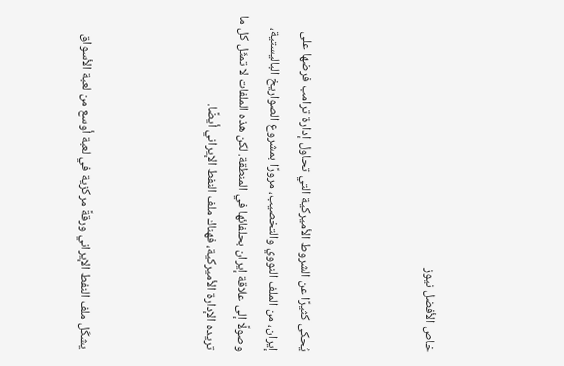خاص الأفضل نيوز



يُحكى كثيرًا عن الشروط الأميركية التي تحاول إدارة ترامب فرضها على إيران، من الملف النووي والتخصيب، مرورًا بمشروع الصواريخ الباليستية، وصولًا إلى علاقة إيران بحلفائها في المنطقة. لكن هذه الملفات لا تمثّل كل ما تريده الإدارة الأميركية، فهناك ملف النفط الإيراني أيضًا.



يشكّل ملف النفط الإيراني ورقةً مركزية في لعبة أوسع من لعبة الأسواق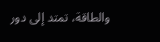والطاقة، تمتد إلى دور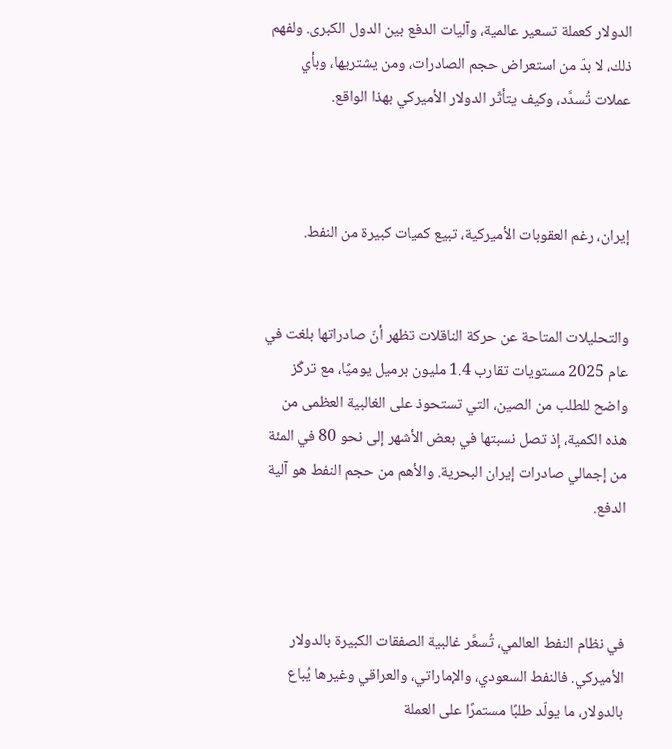الدولار كعملة تسعير عالمية، وآليات الدفع بين الدول الكبرى. ولفهم ذلك، لا بدّ من استعراض حجم الصادرات، ومن يشتريها، وبأي عملات تُسدَّد، وكيف يتأثّر الدولار الأميركي بهذا الواقع.



إيران، رغم العقوبات الأميركية، تبيع كميات كبيرة من النفط.


والتحليلات المتاحة عن حركة الناقلات تظهر أنّ صادراتها بلغت في عام 2025 مستويات تقارب 1.4 مليون برميل يوميًا، مع تركّز واضح للطلب من الصين، التي تستحوذ على الغالبية العظمى من هذه الكمية، إذ تصل نسبتها في بعض الأشهر إلى نحو 80 في المئة من إجمالي صادرات إيران البحرية. والأهم من حجم النفط هو آلية الدفع.



في نظام النفط العالمي، تُسعَّر غالبية الصفقات الكبيرة بالدولار الأميركي. فالنفط السعودي، والإماراتي، والعراقي وغيرها يُباع بالدولار، ما يولّد طلبًا مستمرًا على العملة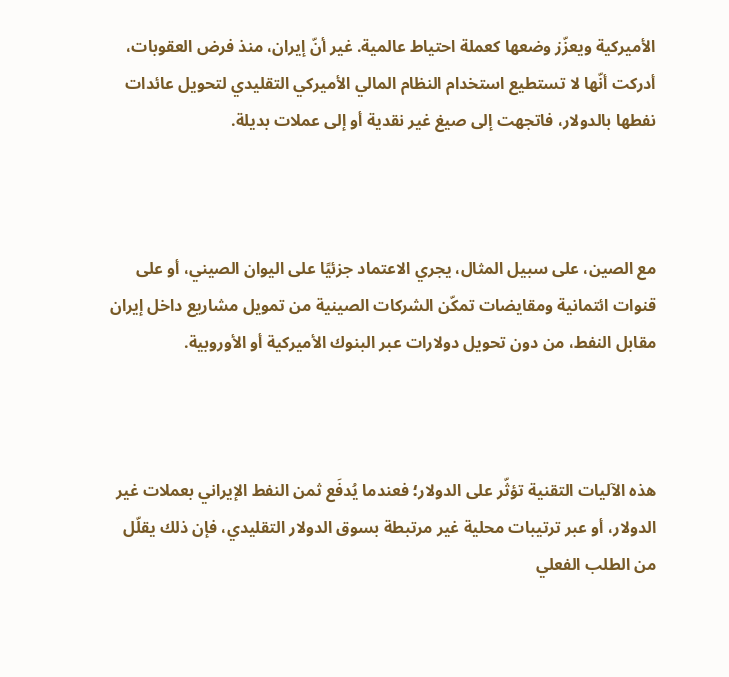الأميركية ويعزّز وضعها كعملة احتياط عالمية. غير أنّ إيران، منذ فرض العقوبات، أدركت أنّها لا تستطيع استخدام النظام المالي الأميركي التقليدي لتحويل عائدات نفطها بالدولار، فاتجهت إلى صيغ غير نقدية أو إلى عملات بديلة.



مع الصين، على سبيل المثال، يجري الاعتماد جزئيًا على اليوان الصيني، أو على قنوات ائتمانية ومقايضات تمكّن الشركات الصينية من تمويل مشاريع داخل إيران مقابل النفط، من دون تحويل دولارات عبر البنوك الأميركية أو الأوروبية.



هذه الآليات التقنية تؤثّر على الدولار؛ فعندما يُدفَع ثمن النفط الإيراني بعملات غير الدولار، أو عبر ترتيبات محلية غير مرتبطة بسوق الدولار التقليدي، فإن ذلك يقلّل من الطلب الفعلي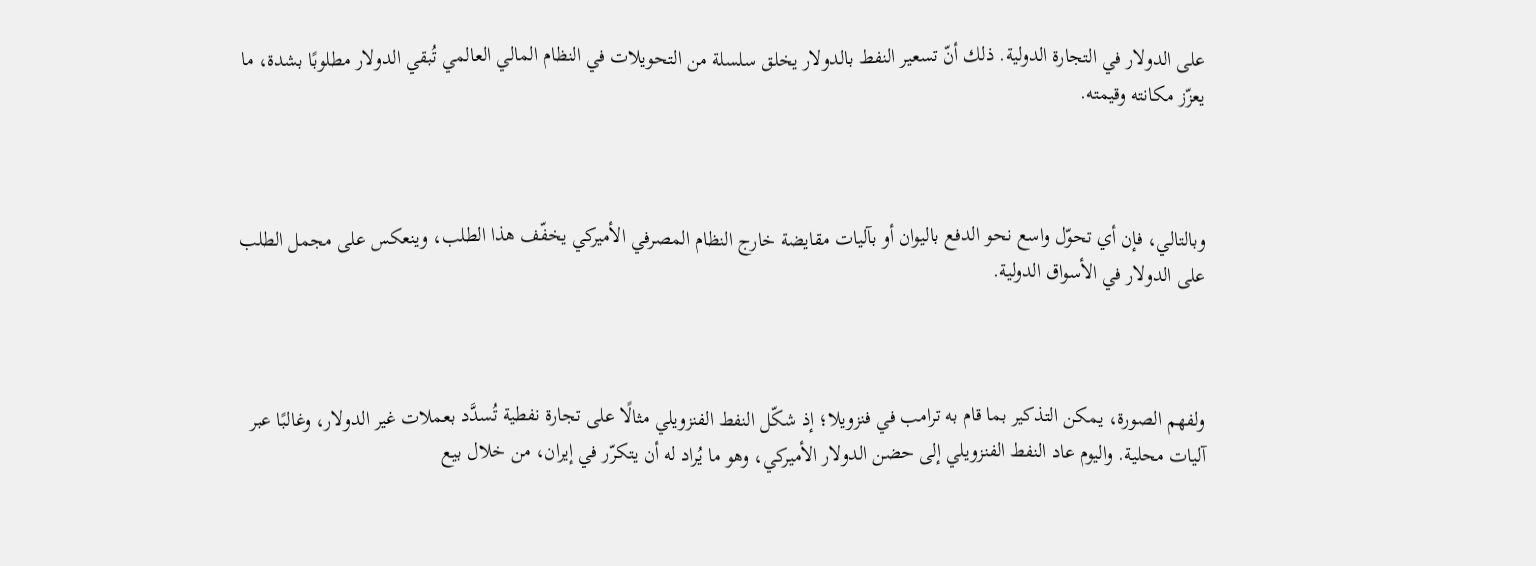على الدولار في التجارة الدولية. ذلك أنّ تسعير النفط بالدولار يخلق سلسلة من التحويلات في النظام المالي العالمي تُبقي الدولار مطلوبًا بشدة، ما يعزّز مكانته وقيمته.



وبالتالي، فإن أي تحوّل واسع نحو الدفع باليوان أو بآليات مقايضة خارج النظام المصرفي الأميركي يخفّف هذا الطلب، وينعكس على مجمل الطلب على الدولار في الأسواق الدولية.



ولفهم الصورة، يمكن التذكير بما قام به ترامب في فنزويلا؛ إذ شكّل النفط الفنزويلي مثالًا على تجارة نفطية تُسدَّد بعملات غير الدولار، وغالبًا عبر آليات محلية. واليوم عاد النفط الفنزويلي إلى حضن الدولار الأميركي، وهو ما يُراد له أن يتكرّر في إيران، من خلال بيع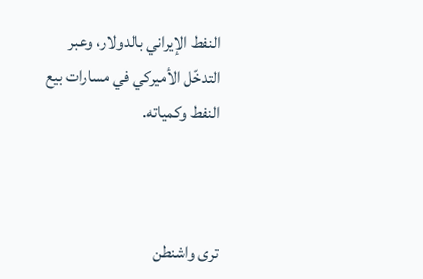النفط الإيراني بالدولار، وعبر التدخّل الأميركي في مسارات بيع النفط وكمياته.



ترى واشنطن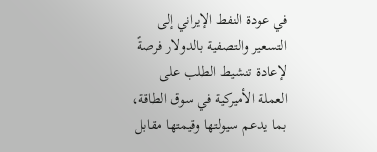في عودة النفط الإيراني إلى التسعير والتصفية بالدولار فرصةً لإعادة تنشيط الطلب على العملة الأميركية في سوق الطاقة، بما يدعم سيولتها وقيمتها مقابل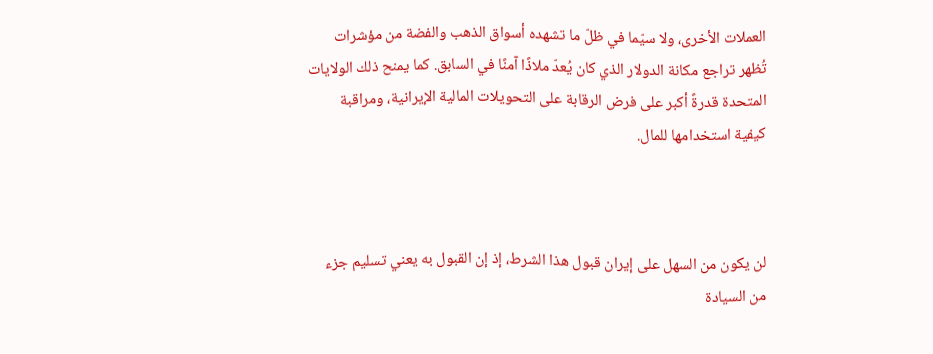العملات الأخرى، ولا سيّما في ظلّ ما تشهده أسواق الذهب والفضة من مؤشرات تُظهر تراجع مكانة الدولار الذي كان يُعدّ ملاذًا آمنًا في السابق. كما يمنح ذلك الولايات المتحدة قدرةً أكبر على فرض الرقابة على التحويلات المالية الإيرانية، ومراقبة كيفية استخدامها للمال.



لن يكون من السهل على إيران قبول هذا الشرط، إذ إن القبول به يعني تسليم جزء من السيادة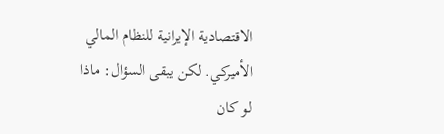الاقتصادية الإيرانية للنظام المالي الأميركي. لكن يبقى السؤال: ماذا لو كان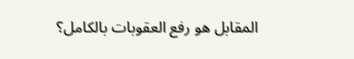المقابل هو رفع العقوبات بالكامل؟